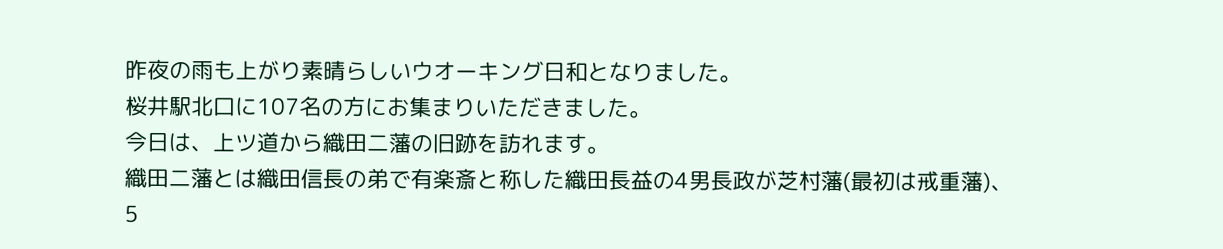昨夜の雨も上がり素晴らしいウオーキング日和となりました。
桜井駅北口に107名の方にお集まりいただきました。
今日は、上ツ道から織田二藩の旧跡を訪れます。
織田二藩とは織田信長の弟で有楽斎と称した織田長益の4男長政が芝村藩(最初は戒重藩)、5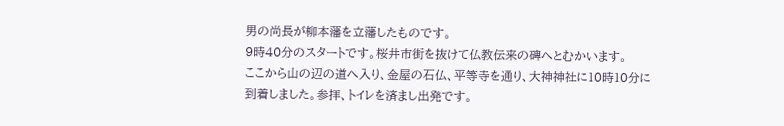男の尚長が柳本藩を立藩したものです。
9時40分のスタートです。桜井市街を抜けて仏教伝来の碑へとむかいます。
ここから山の辺の道へ入り、金屋の石仏、平等寺を通り、大神神社に10時10分に到着しました。参拝、トイレを済まし出発です。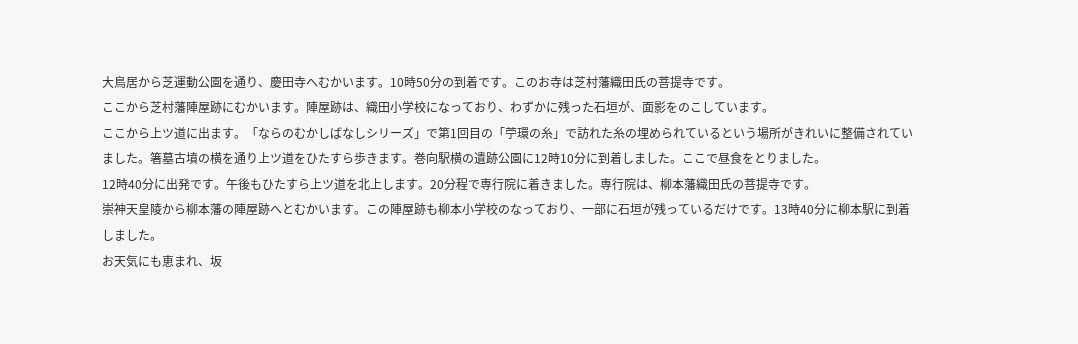大鳥居から芝運動公園を通り、慶田寺へむかいます。10時50分の到着です。このお寺は芝村藩織田氏の菩提寺です。
ここから芝村藩陣屋跡にむかいます。陣屋跡は、織田小学校になっており、わずかに残った石垣が、面影をのこしています。
ここから上ツ道に出ます。「ならのむかしばなしシリーズ」で第1回目の「苧環の糸」で訪れた糸の埋められているという場所がきれいに整備されていました。箸墓古墳の横を通り上ツ道をひたすら歩きます。巻向駅横の遺跡公園に12時10分に到着しました。ここで昼食をとりました。
12時40分に出発です。午後もひたすら上ツ道を北上します。20分程で専行院に着きました。専行院は、柳本藩織田氏の菩提寺です。
崇神天皇陵から柳本藩の陣屋跡へとむかいます。この陣屋跡も柳本小学校のなっており、一部に石垣が残っているだけです。13時40分に柳本駅に到着しました。
お天気にも恵まれ、坂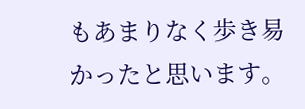もあまりなく歩き易かったと思います。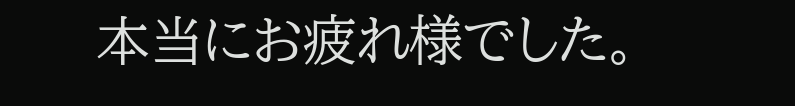本当にお疲れ様でした。